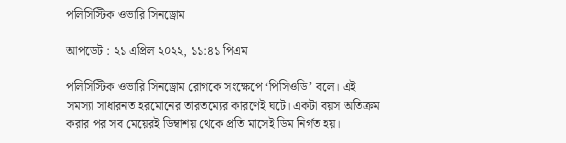পলিসিস্টিক ওভারি সিনড্রোম

আপডেট : ২১ এপ্রিল ২০২২, ১১:৪১ পিএম

পলিসিস্টিক ওভারি সিনড্রোম রোগকে সংক্ষেপে ‘পিসিওডি’ বলে। এই সমস্যা সাধারনত হরমোনের তারতম্যের কারণেই ঘটে। একটা বয়স অতিক্রম করার পর সব মেয়েরই ডিম্বাশয় থেকে প্রতি মাসেই ডিম নির্গত হয়।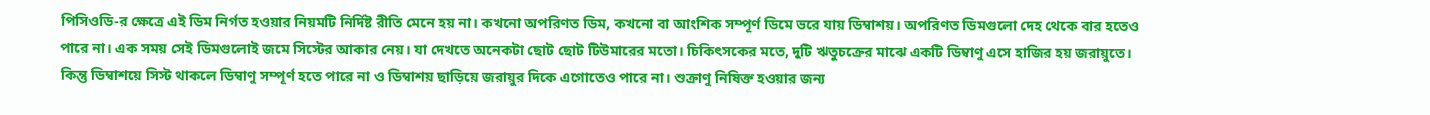পিসিওডি-র ক্ষেত্রে এই ডিম নির্গত হওয়ার নিয়মটি নির্দিষ্ট রীতি মেনে হয় না। কখনো অপরিণত ডিম, কখনো বা আংশিক সম্পূর্ণ ডিমে ভরে যায় ডিম্বাশয়। অপরিণত ডিমগুলো দেহ থেকে বার হতেও পারে না। এক সময় সেই ডিমগুলোই জমে সিস্টের আকার নেয়। যা দেখতে অনেকটা ছোট ছোট টিউমারের মতো। চিকিৎসকের মতে, দুটি ঋতুচক্রের মাঝে একটি ডিম্বাণু এসে হাজির হয় জরায়ুতে। কিন্তু ডিম্বাশয়ে সিস্ট থাকলে ডিম্বাণু সম্পূর্ণ হতে পারে না ও ডিম্বাশয় ছাড়িয়ে জরায়ুর দিকে এগোতেও পারে না। শুক্রাণু নিষিক্ত হওয়ার জন্য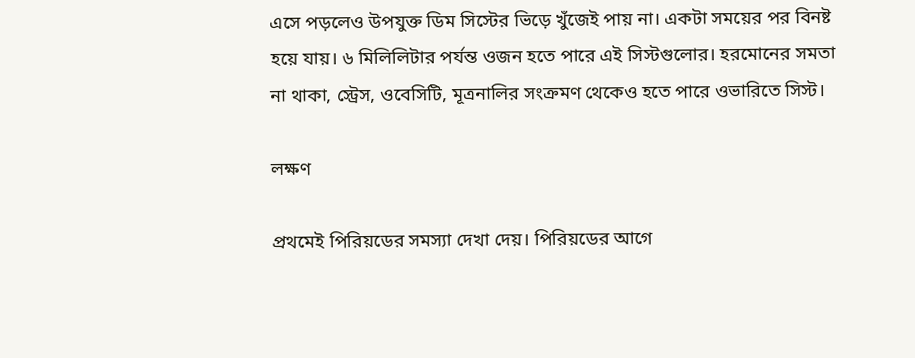এসে পড়লেও উপযুক্ত ডিম সিস্টের ভিড়ে খুঁজেই পায় না। একটা সময়ের পর বিনষ্ট হয়ে যায়। ৬ মিলিলিটার পর্যন্ত ওজন হতে পারে এই সিস্টগুলোর। হরমোনের সমতা না থাকা, স্ট্রেস, ওবেসিটি, মূত্রনালির সংক্রমণ থেকেও হতে পারে ওভারিতে সিস্ট।

লক্ষণ

প্রথমেই পিরিয়ডের সমস্যা দেখা দেয়। পিরিয়ডের আগে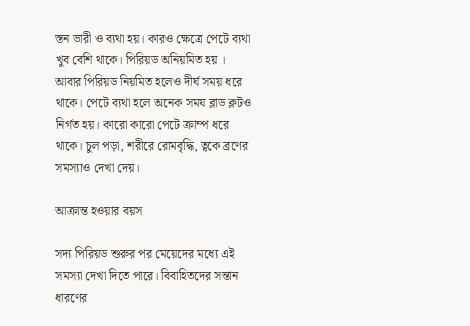স্তন ভারী ও ব্যথা হয়। কারও ক্ষেত্রে পেটে ব্যথা খুব বেশি থাকে। পিরিয়ড অনিয়মিত হয় । আবার পিরিয়ড নিয়মিত হলেও দীর্ঘ সময় ধরে থাকে। পেটে ব্যথা হলে অনেক সময ব্লাড ক্লটও নির্গত হয়। কারো কারো পেটে ক্রাম্প ধরে থাকে। চুল পড়া, শরীরে রোমবৃদ্ধি, ত্বকে ব্রণের সমস্যাও দেখা দেয়।

আক্রান্ত হওয়ার বয়স

সদ্য পিরিয়ড শুরুর পর মেয়েদের মধ্যে এই সমস্যা দেখা দিতে পারে। বিবাহিতদের সন্তান ধারণের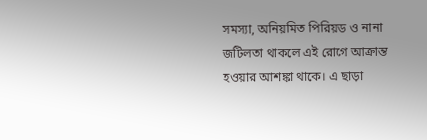সমস্যা, অনিয়মিত পিরিয়ড ও নানা জটিলতা থাকলে এই রোগে আক্রান্ত হওয়ার আশঙ্কা থাকে। এ ছাড়া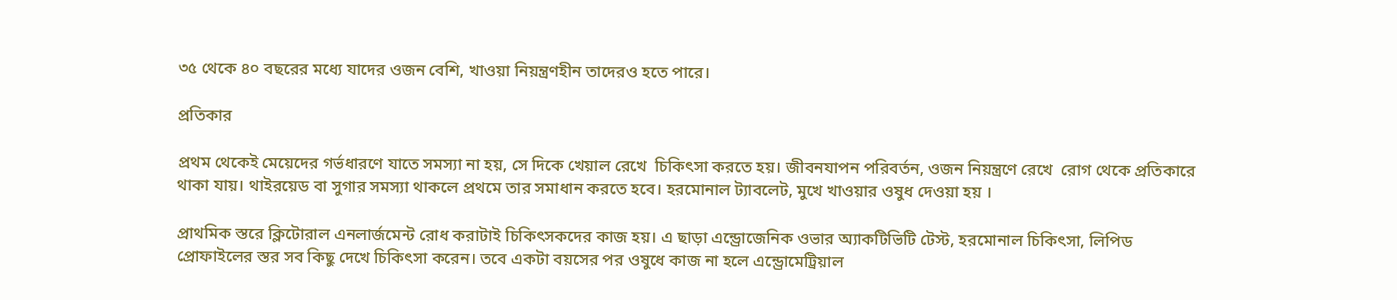৩৫ থেকে ৪০ বছরের মধ্যে যাদের ওজন বেশি, খাওয়া নিয়ন্ত্রণহীন তাদেরও হতে পারে।

প্রতিকার

প্রথম থেকেই মেয়েদের গর্ভধারণে যাতে সমস্যা না হয়, সে দিকে খেয়াল রেখে  চিকিৎসা করতে হয়। জীবনযাপন পরিবর্তন, ওজন নিয়ন্ত্রণে রেখে  রোগ থেকে প্রতিকারে থাকা যায়। থাইরয়েড বা সুগার সমস্যা থাকলে প্রথমে তার সমাধান করতে হবে। হরমোনাল ট্যাবলেট, মুখে খাওয়ার ওষুধ দেওয়া হয় ।

প্রাথমিক স্তরে ক্লিটোরাল এনলার্জমেন্ট রোধ করাটাই চিকিৎসকদের কাজ হয়। এ ছাড়া এন্ড্রোজেনিক ওভার অ্যাকটিভিটি টেস্ট, হরমোনাল চিকিৎসা, লিপিড প্রোফাইলের স্তর সব কিছু দেখে চিকিৎসা করেন। তবে একটা বয়সের পর ওষুধে কাজ না হলে এন্ড্রোমেট্রিয়াল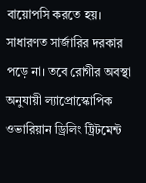বায়োপসি করতে হয়। সাধারণত সার্জারির দরকার পড়ে না। তবে রোগীর অবস্থা অনুযায়ী ল্যাপ্রোস্কোপিক ওভারিয়ান ড্রিলিং ট্রিটমেন্ট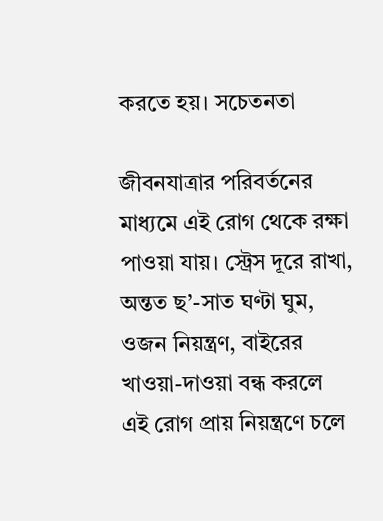করতে হয়। সচেতনতা

জীবনযাত্রার পরিবর্তনের মাধ্যমে এই রোগ থেকে রক্ষা পাওয়া যায়। স্ট্রেস দূরে রাখা, অন্তত ছ’-সাত ঘণ্টা ঘুম, ওজন নিয়ন্ত্রণ, বাইরের খাওয়া-দাওয়া বন্ধ করলে এই রোগ প্রায় নিয়ন্ত্রণে চলে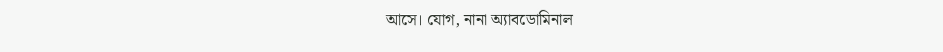আসে। যোগ, নানা অ্যাবডোমিনাল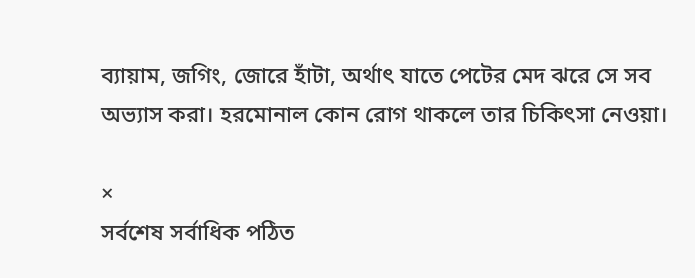ব্যায়াম, জগিং, জোরে হাঁটা, অর্থাৎ যাতে পেটের মেদ ঝরে সে সব অভ্যাস করা। হরমোনাল কোন রোগ থাকলে তার চিকিৎসা নেওয়া।

×
সর্বশেষ সর্বাধিক পঠিত